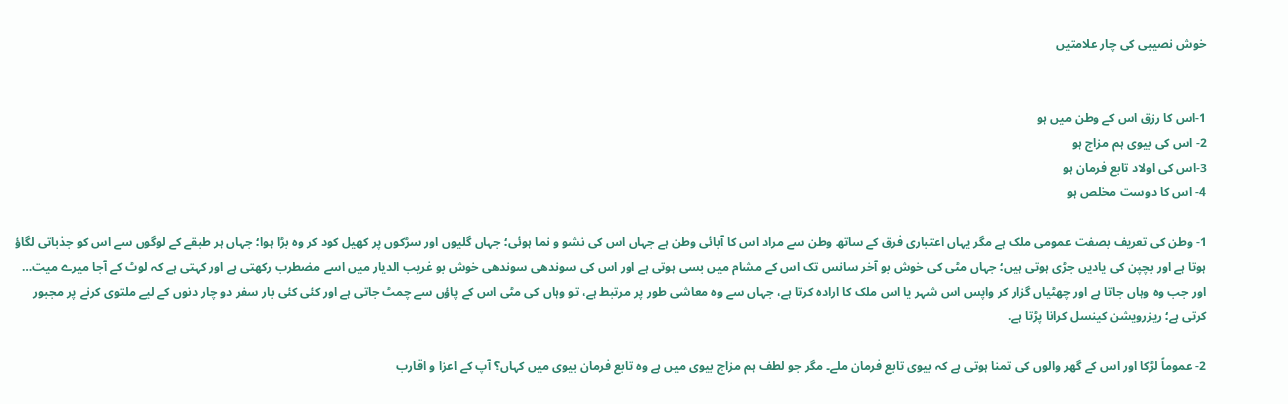خوش نصیبی کی چار علامتیں


1-اس کا رزق اس کے وطن میں ہو
2- اس کی بیوی ہم مزاج ہو
3-اس کی اولاد تابع فرمان ہو
4- اس کا دوست مخلص ہو

1- وطن کی تعریف بصفت عمومی ملک ہے مگر یہاں اعتباری فرق کے ساتھ وطن سے مراد اس کا آبائی وطن ہے جہاں اس کی نشو و نما ہوئی؛ جہاں گلیوں اور سڑکوں پر کهیل کود کر وہ بڑا ہوا؛ جہاں ہر طبقے کے لوگوں سے اس کو جذباتی لگاؤ ہوتا ہے اور بچپن کی یادیں جڑی ہوتی ہیں؛ جہاں مٹی کی خوش بو آخر سانس تک اس کے مشام میں بسی ہوتی ہے اور اس کی سوندھی سوندھی خوش بو غریب الدیار میں اسے مضطرب رکھتی ہے اور کہتی ہے کہ لوٹ کے آجا میرے میت… اور جب وہ وہاں جاتا ہے اور چھٹیاں گزار کر واپس اس شہر یا اس ملک کا ارادہ کرتا ہے، جہاں سے وہ معاشی طور پر مرتبط ہے، تو وہاں کی مٹی اس کے پاؤں سے چمٹ جاتی ہے اور کئی کئی بار سفر دو چار دنوں کے لیے ملتوی کرنے پر مجبور کرتی ہے؛ ریزرویشن کینسل کرانا پڑتا ہے.

2- عموماً لڑکا اور اس کے گهر والوں کی تمنا ہوتی ہے کہ بیوی تابع فرمان ملے۔ مگر جو لطف ہم مزاج بیوی میں ہے وہ تابع فرمان بیوی میں کہاں؟ آپ کے اعزا و اقارب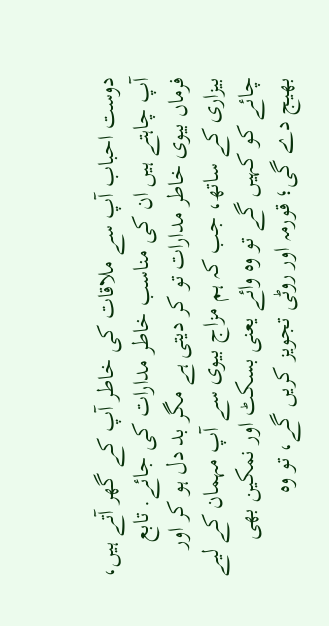دوست احباب آپ سے ملاقات کی خاطر آپ کے گهر آتے ہیں، آپ چاہتے ہیں ان کی مناسب خاطر مدارات کی جائے. تابع فرماں بیوی خاطر مدارات تو کر دیتی ہے مگر بد دل ہو کر اور بیزاری کے ساتھ، جب کہ ہم مزاج بیوی سے آپ مہمان کے لیے چائے کو کہیں گے تو وہ وائے یعنی بسکٹ اور نمکین بھی بهیج دے گی؛ قورمہ اور روٹی تجویز کریں گے، تو وہ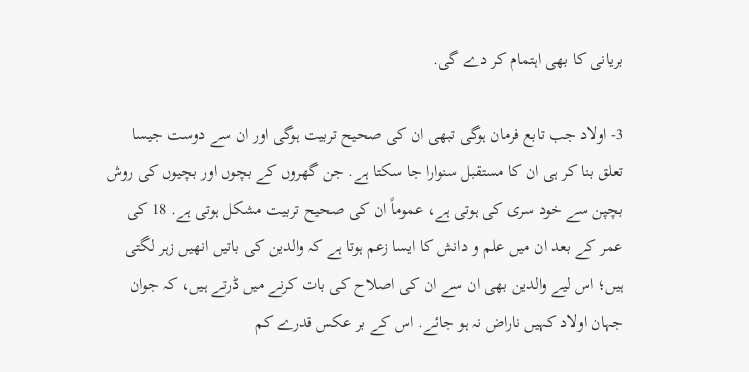بریانی کا بهی اہتمام کر دے گی.

3- اولاد جب تابع فرمان ہوگی تبھی ان کی صحیح تربیت ہوگی اور ان سے دوست جیسا تعلق بنا کر ہی ان کا مستقبل سنوارا جا سکتا ہے. جن گھروں کے بچوں اور بچیوں کی روش بچپن سے خود سری کی ہوتی ہے، عموماً ان کی صحیح تربیت مشکل ہوتی ہے. 18 کی عمر کے بعد ان میں علم و دانش کا ایسا زعم ہوتا ہے کہ والدین کی باتیں انھیں زہر لگتی ہیں؛ اس لیے والدین بهی ان سے ان کی اصلاح کی بات کرنے میں ڈرتے ہیں، کہ جوان جہان اولاد کہیں ناراض نہ ہو جائے. اس کے بر عکس قدرے کم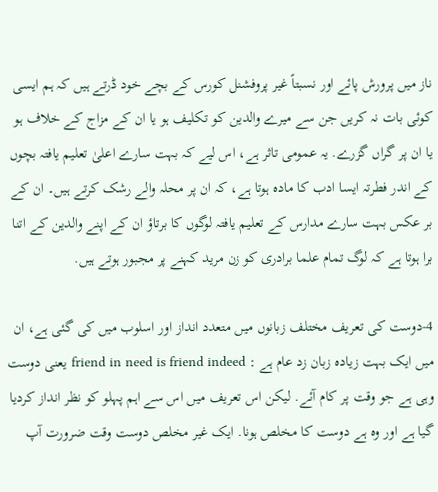ناز میں پرورش پائے اور نسبتاً غیر پروفشنل کورس کے بچے خود ڈرتے ہیں کہ ہم ایسی کوئی بات نہ کریں جن سے میرے والدین کو تکلیف ہو یا ان کے مزاج کے خلاف ہو یا ان پر گراں گزرے. یہ عمومی تاثر ہے، اس لیے کہ بہت سارے اعلیٰ تعلیم یافتہ بچوں کے اندر فطرتہ ایسا ادب کا مادہ ہوتا ہے، کہ ان پر محلہ والے رشک کرتے ہیں۔ ان کے بر عکس بہت سارے مدارس کے تعلیم یافتہ لوگوں کا برتاؤ ان کے اپنے والدین کے اتنا برا ہوتا ہے کہ لوگ تمام علما برادری کو زن مرید کہنے پر مجبور ہوتے ہیں.

4-دوست کی تعریف مختلف زبانوں میں متعدد انداز اور اسلوب میں کی گئی ہے، ان میں ایک بہت زیادہ زبان زد عام ہے : friend in need is friend indeed یعنی دوست وہی ہے جو وقت پر کام آئے. لیکن اس تعریف میں اس سے اہم پہلو کو نظر انداز کردیا گیا ہے اور وہ ہے دوست کا مخلص ہونا. ایک غیر مخلص دوست وقت ضرورت آپ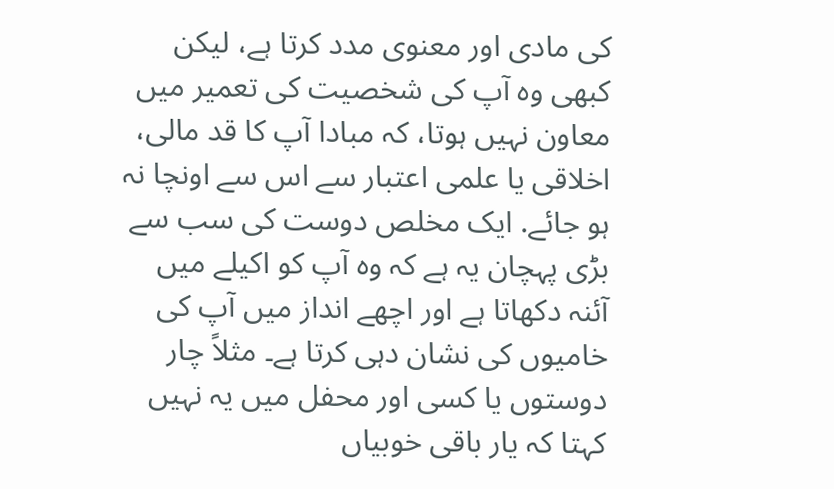کی مادی اور معنوی مدد کرتا ہے، لیکن کبهی وہ آپ کی شخصیت کی تعمیر میں معاون نہیں ہوتا، کہ مبادا آپ کا قد مالی، اخلاقی یا علمی اعتبار سے اس سے اونچا نہ ہو جائے. ایک مخلص دوست کی سب سے بڑی پہچان یہ ہے کہ وہ آپ کو اکیلے میں آئنہ دکهاتا ہے اور اچهے انداز میں آپ کی خامیوں کی نشان دہی کرتا ہے۔ مثلاً چار دوستوں یا کسی اور محفل میں یہ نہیں کہتا کہ یار باقی خوبیاں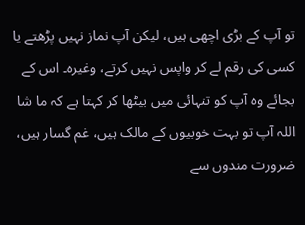تو آپ کے بڑی اچهی ہیں، لیکن آپ نماز نہیں پڑھتے یا کسی کی رقم لے کر واپس نہیں کرتے، وغیرہ۔ اس کے بجائے وہ آپ کو تنہائی میں بیٹها کر کہتا ہے کہ ما شا اللہ آپ تو بہت خوبیوں کے مالک ہیں، غم گسار ہیں، ضرورت مندوں سے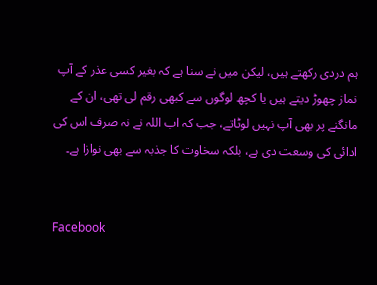ہم دردی رکهتے ہیں، لیکن میں نے سنا ہے کہ بغیر کسی عذر کے آپ نماز چھوڑ دیتے ہیں یا کچھ لوگوں سے کبهی رقم لی تهی، ان کے مانگنے پر بهی آپ نہیں لوٹاتے، جب کہ اب اللہ نے نہ صرف اس کی ادائی کی وسعت دی ہے، بلکہ سخاوت کا جذبہ سے بھی نوازا ہے۔


Facebook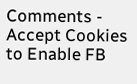Comments - Accept Cookies to Enable FB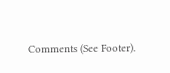Comments (See Footer).